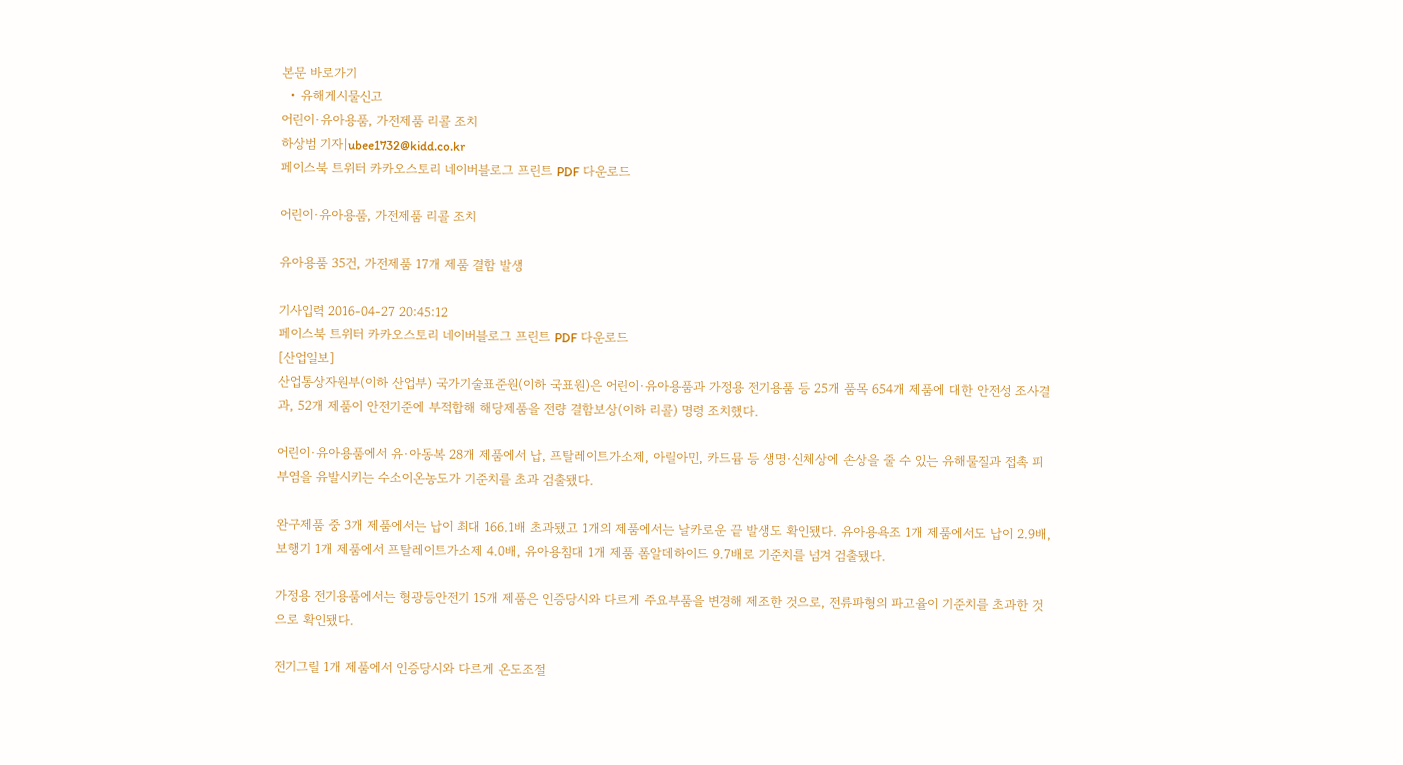본문 바로가기
  • 유해게시물신고
어린이·유아용품, 가전제품 리콜 조치
하상범 기자|ubee1732@kidd.co.kr
페이스북 트위터 카카오스토리 네이버블로그 프린트 PDF 다운로드

어린이·유아용품, 가전제품 리콜 조치

유아용품 35건, 가전제품 17개 제품 결함 발생

기사입력 2016-04-27 20:45:12
페이스북 트위터 카카오스토리 네이버블로그 프린트 PDF 다운로드
[산업일보]
산업통상자원부(이하 산업부) 국가기술표준원(이하 국표원)은 어린이·유아용품과 가정용 전기용품 등 25개 품목 654개 제품에 대한 안전성 조사결과, 52개 제품이 안전기준에 부적합해 해당제품을 전량 결함보상(이하 리콜) 명령 조치했다.

어린이·유아용품에서 유·아동복 28개 제품에서 납, 프탈레이트가소제, 아릴아민, 카드뮴 등 생명·신체상에 손상을 줄 수 있는 유해물질과 접촉 피부염을 유발시키는 수소이온농도가 기준치를 초과 검출됐다.

완구제품 중 3개 제품에서는 납이 최대 166.1배 초과됐고 1개의 제품에서는 날카로운 끝 발생도 확인됐다. 유아용욕조 1개 제품에서도 납이 2.9배, 보행기 1개 제품에서 프탈레이트가소제 4.0배, 유아용침대 1개 제품 폼알데하이드 9.7배로 기준치를 넘겨 검출됐다.

가정용 전기용품에서는 형광등안전기 15개 제품은 인증당시와 다르게 주요부품을 변경해 제조한 것으로, 전류파형의 파고율이 기준치를 초과한 것으로 확인됐다.

전기그릴 1개 제품에서 인증당시와 다르게 온도조절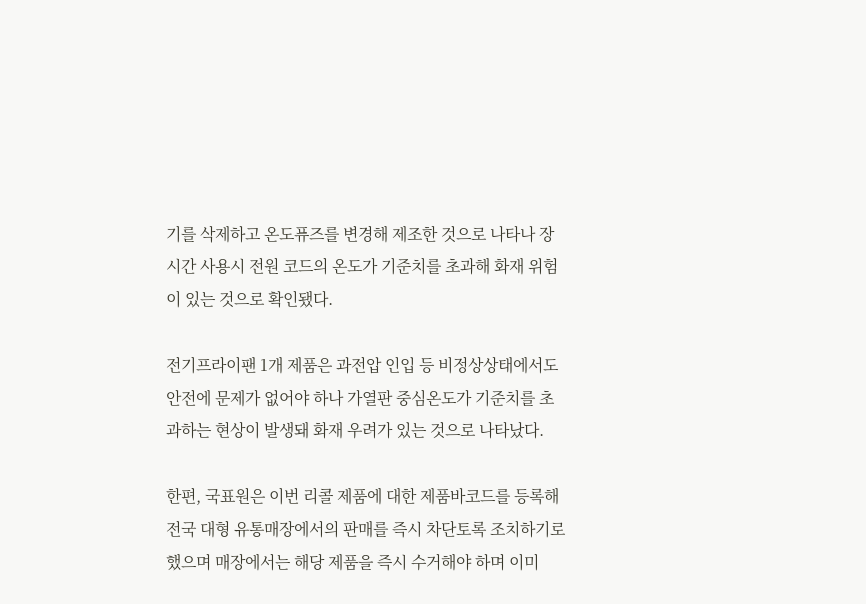기를 삭제하고 온도퓨즈를 변경해 제조한 것으로 나타나 장시간 사용시 전원 코드의 온도가 기준치를 초과해 화재 위험이 있는 것으로 확인됐다.

전기프라이팬 1개 제품은 과전압 인입 등 비정상상태에서도 안전에 문제가 없어야 하나 가열판 중심온도가 기준치를 초과하는 현상이 발생돼 화재 우려가 있는 것으로 나타났다.

한편, 국표원은 이번 리콜 제품에 대한 제품바코드를 등록해 전국 대형 유통매장에서의 판매를 즉시 차단토록 조치하기로 했으며 매장에서는 해당 제품을 즉시 수거해야 하며 이미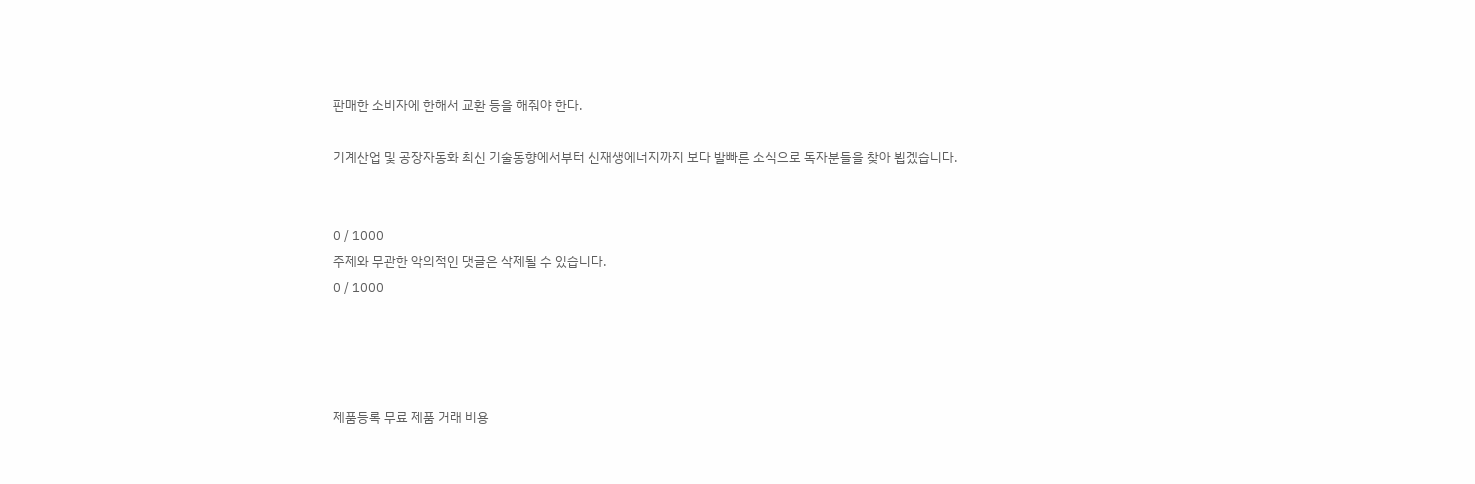판매한 소비자에 한해서 교환 등을 해줘야 한다.

기계산업 및 공장자동화 최신 기술동향에서부터 신재생에너지까지 보다 발빠른 소식으로 독자분들을 찾아 뵙겠습니다.


0 / 1000
주제와 무관한 악의적인 댓글은 삭제될 수 있습니다.
0 / 1000




제품등록 무료 제품 거래 비용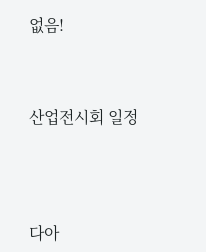없음!



산업전시회 일정




다아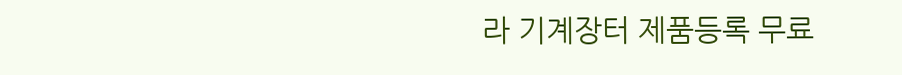라 기계장터 제품등록 무료